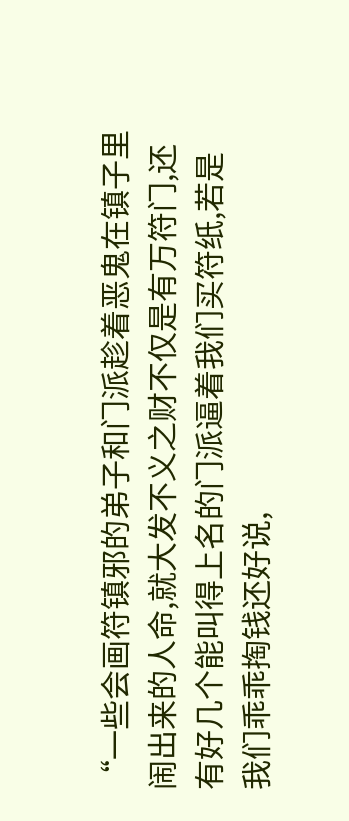“一些会画符镇邪的弟子和门派趁着恶鬼在镇子里闹出来的人命,就大发不义之财不仅是有万符门,还有好几个能叫得上名的门派逼着我们买符纸,若是我们乖乖掏钱还好说,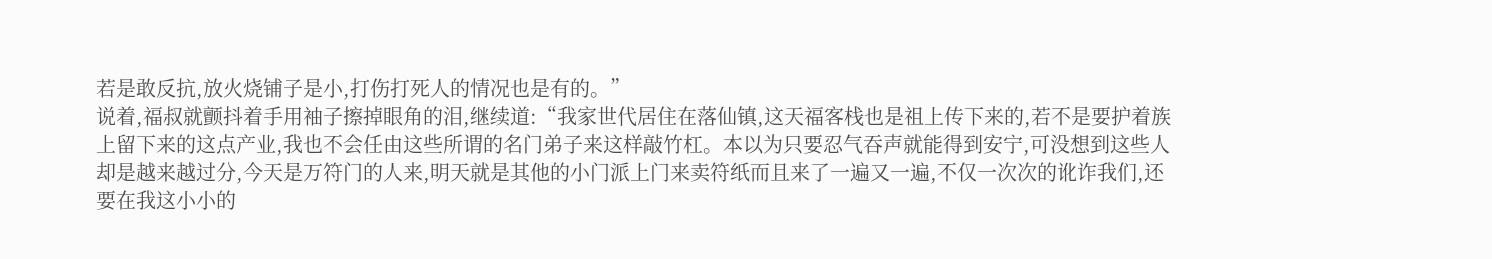若是敢反抗,放火烧铺子是小,打伤打死人的情况也是有的。”
说着,福叔就颤抖着手用袖子擦掉眼角的泪,继续道:“我家世代居住在落仙镇,这天福客栈也是祖上传下来的,若不是要护着族上留下来的这点产业,我也不会任由这些所谓的名门弟子来这样敲竹杠。本以为只要忍气吞声就能得到安宁,可没想到这些人却是越来越过分,今天是万符门的人来,明天就是其他的小门派上门来卖符纸而且来了一遍又一遍,不仅一次次的讹诈我们,还要在我这小小的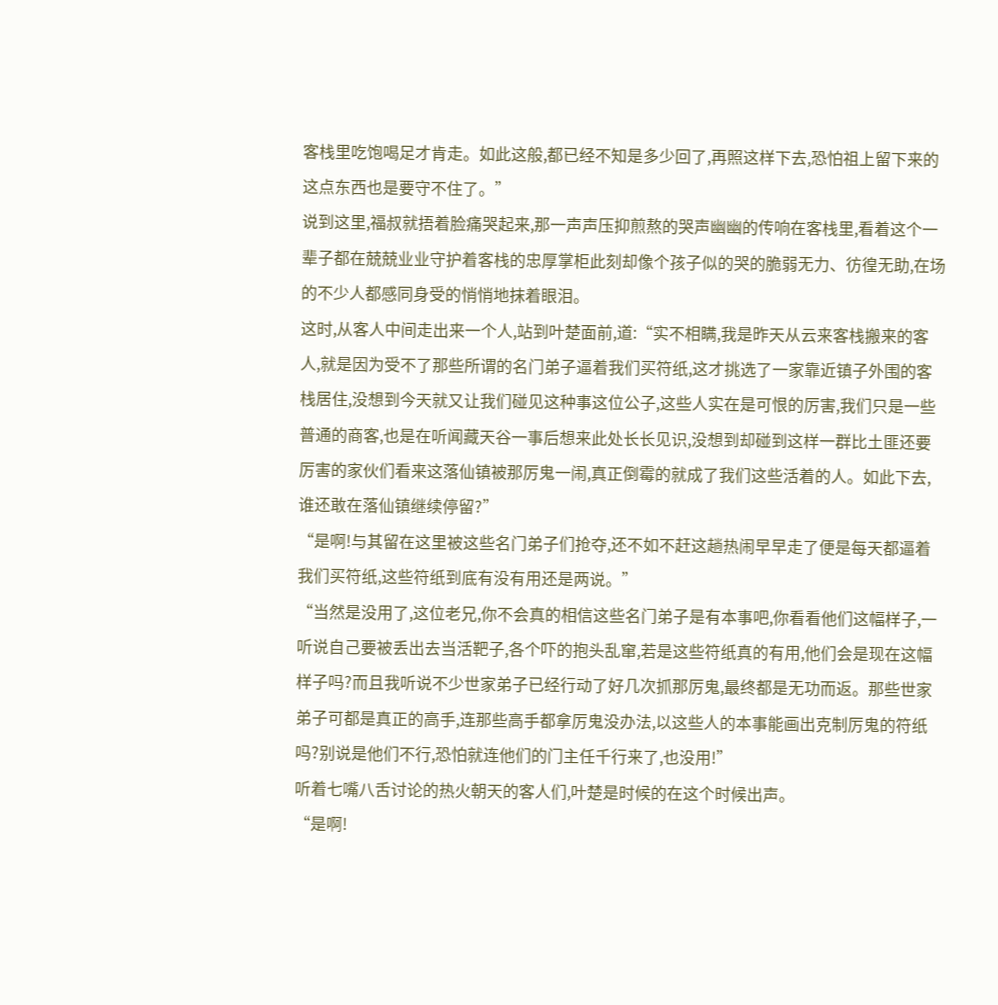客栈里吃饱喝足才肯走。如此这般,都已经不知是多少回了,再照这样下去,恐怕祖上留下来的这点东西也是要守不住了。”
说到这里,福叔就捂着脸痛哭起来,那一声声压抑煎熬的哭声幽幽的传响在客栈里,看着这个一辈子都在兢兢业业守护着客栈的忠厚掌柜此刻却像个孩子似的哭的脆弱无力、彷徨无助,在场的不少人都感同身受的悄悄地抹着眼泪。
这时,从客人中间走出来一个人,站到叶楚面前,道:“实不相瞒,我是昨天从云来客栈搬来的客人,就是因为受不了那些所谓的名门弟子逼着我们买符纸,这才挑选了一家靠近镇子外围的客栈居住,没想到今天就又让我们碰见这种事这位公子,这些人实在是可恨的厉害,我们只是一些普通的商客,也是在听闻藏天谷一事后想来此处长长见识,没想到却碰到这样一群比土匪还要厉害的家伙们看来这落仙镇被那厉鬼一闹,真正倒霉的就成了我们这些活着的人。如此下去,谁还敢在落仙镇继续停留?”
“是啊!与其留在这里被这些名门弟子们抢夺,还不如不赶这趟热闹早早走了便是每天都逼着我们买符纸,这些符纸到底有没有用还是两说。”
“当然是没用了,这位老兄,你不会真的相信这些名门弟子是有本事吧,你看看他们这幅样子,一听说自己要被丢出去当活靶子,各个吓的抱头乱窜,若是这些符纸真的有用,他们会是现在这幅样子吗?而且我听说不少世家弟子已经行动了好几次抓那厉鬼,最终都是无功而返。那些世家弟子可都是真正的高手,连那些高手都拿厉鬼没办法,以这些人的本事能画出克制厉鬼的符纸吗?别说是他们不行,恐怕就连他们的门主任千行来了,也没用!”
听着七嘴八舌讨论的热火朝天的客人们,叶楚是时候的在这个时候出声。
“是啊!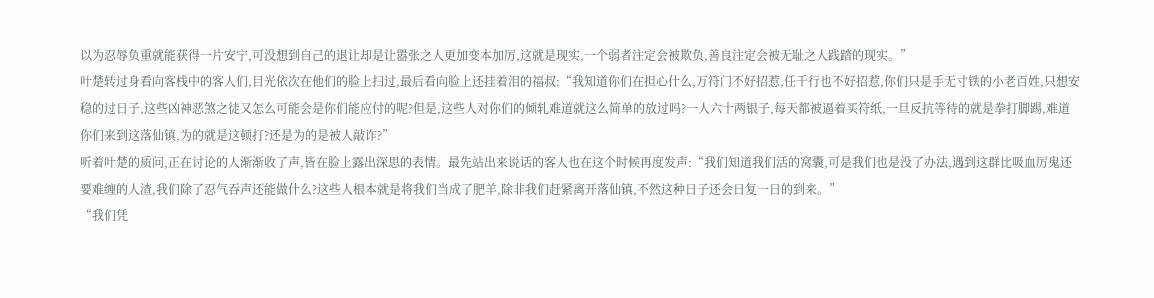以为忍辱负重就能获得一片安宁,可没想到自己的退让却是让嚣张之人更加变本加厉,这就是现实,一个弱者注定会被欺负,善良注定会被无耻之人践踏的现实。”
叶楚转过身看向客栈中的客人们,目光依次在他们的脸上扫过,最后看向脸上还挂着泪的福叔:“我知道你们在担心什么,万符门不好招惹,任千行也不好招惹,你们只是手无寸铁的小老百姓,只想安稳的过日子,这些凶神恶煞之徒又怎么可能会是你们能应付的呢?但是,这些人对你们的倾轧难道就这么简单的放过吗?一人六十两银子,每天都被逼着买符纸,一旦反抗等待的就是拳打脚踢,难道你们来到这落仙镇,为的就是这顿打?还是为的是被人敲诈?”
听着叶楚的质问,正在讨论的人渐渐收了声,皆在脸上露出深思的表情。最先站出来说话的客人也在这个时候再度发声:“我们知道我们活的窝囊,可是我们也是没了办法,遇到这群比吸血厉鬼还要难缠的人渣,我们除了忍气吞声还能做什么?这些人根本就是将我们当成了肥羊,除非我们赶紧离开落仙镇,不然这种日子还会日复一日的到来。”
“我们凭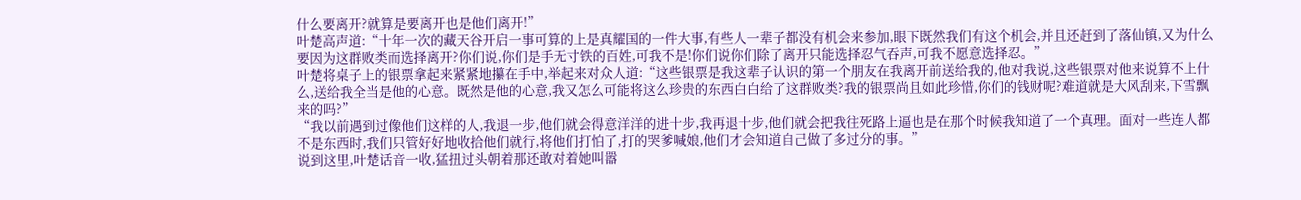什么要离开?就算是要离开也是他们离开!”
叶楚高声道:“十年一次的藏天谷开启一事可算的上是真耀国的一件大事,有些人一辈子都没有机会来参加,眼下既然我们有这个机会,并且还赶到了落仙镇,又为什么要因为这群败类而选择离开?你们说,你们是手无寸铁的百姓,可我不是!你们说你们除了离开只能选择忍气吞声,可我不愿意选择忍。”
叶楚将桌子上的银票拿起来紧紧地攥在手中,举起来对众人道:“这些银票是我这辈子认识的第一个朋友在我离开前送给我的,他对我说,这些银票对他来说算不上什么,送给我全当是他的心意。既然是他的心意,我又怎么可能将这么珍贵的东西白白给了这群败类?我的银票尚且如此珍惜,你们的钱财呢?难道就是大风刮来,下雪飘来的吗?”
“我以前遇到过像他们这样的人,我退一步,他们就会得意洋洋的进十步,我再退十步,他们就会把我往死路上逼也是在那个时候我知道了一个真理。面对一些连人都不是东西时,我们只管好好地收拾他们就行,将他们打怕了,打的哭爹喊娘,他们才会知道自己做了多过分的事。”
说到这里,叶楚话音一收,猛扭过头朝着那还敢对着她叫嚣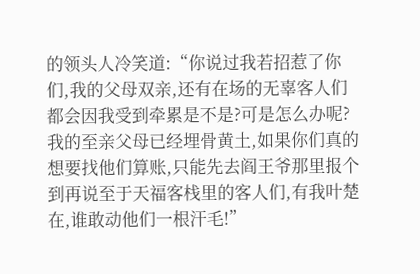的领头人冷笑道:“你说过我若招惹了你们,我的父母双亲,还有在场的无辜客人们都会因我受到牵累是不是?可是怎么办呢?我的至亲父母已经埋骨黄土,如果你们真的想要找他们算账,只能先去阎王爷那里报个到再说至于天福客栈里的客人们,有我叶楚在,谁敢动他们一根汗毛!”